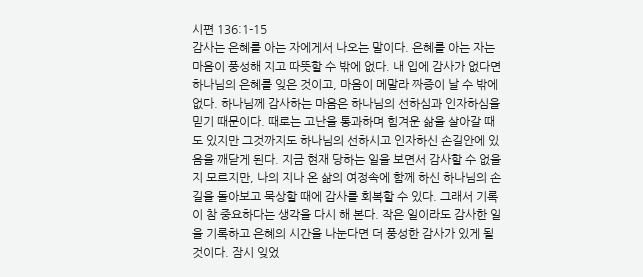시편 136:1-15
감사는 은혜를 아는 자에게서 나오는 말이다. 은혜를 아는 자는 마음이 풍성해 지고 따뜻할 수 밖에 없다. 내 입에 감사가 없다면 하나님의 은혜를 잊은 것이고, 마음이 메말라 짜증이 날 수 밖에 없다. 하나님께 감사하는 마음은 하나님의 선하심과 인자하심을 믿기 때문이다. 때로는 고난을 통과하며 힘겨운 삶을 살아갈 때도 있지만 그것까지도 하나님의 선하시고 인자하신 손길안에 있음을 깨닫게 된다. 지금 현재 당하는 일을 보면서 감사할 수 없을지 모르지만, 나의 지나 온 삶의 여정속에 함께 하신 하나님의 손길을 돌아보고 묵상할 때에 감사를 회복할 수 있다. 그래서 기록이 참 중요하다는 생각을 다시 해 본다. 작은 일이라도 감사한 일을 기록하고 은혜의 시간을 나눈다면 더 풍성한 감사가 있게 될 것이다. 잠시 잊었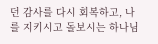던 감사를 다시 회복하고, 나를 지키시고 돌보시는 하나님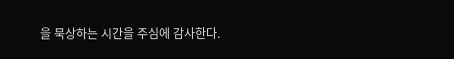을 묵상하는 시간을 주심에 감사한다.